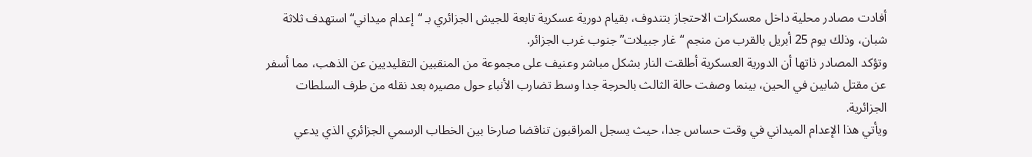أفادت مصادر محلية داخل معسكرات الاحتجاز بتندوف، بقيام دورية عسكرية تابعة للجيش الجزائري بـ “إعدام ميداني“ استهدف ثلاثة شبان، وذلك يوم 25 أبريل بالقرب من منجم “غار جبيلات” جنوب غرب الجزائر.
وتؤكد المصادر ذاتها أن الدورية العسكرية أطلقت النار بشكل مباشر وعنيف على مجموعة من المنقبين التقليديين عن الذهب، مما أسفر عن مقتل شابين في الحين، بينما وصفت حالة الثالث بالحرجة جدا وسط تضارب الأنباء حول مصيره بعد نقله من طرف السلطات الجزائرية.
ويأتي هذا الإعدام الميداني في وقت حساس جدا، حيث يسجل المراقبون تناقضا صارخا بين الخطاب الرسمي الجزائري الذي يدعي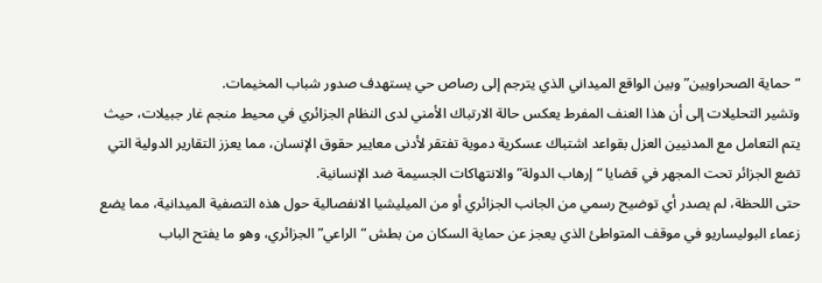“حماية الصحراويين” وبين الواقع الميداني الذي يترجم إلى رصاص حي يستهدف صدور شباب المخيمات.
وتشير التحليلات إلى أن هذا العنف المفرط يعكس حالة الارتباك الأمني لدى النظام الجزائري في محيط منجم غار جبيلات، حيث يتم التعامل مع المدنيين العزل بقواعد اشتباك عسكرية دموية تفتقر لأدنى معايير حقوق الإنسان، مما يعزز التقارير الدولية التي تضع الجزائر تحت المجهر في قضايا “إرهاب الدولة” والانتهاكات الجسيمة ضد الإنسانية.
حتى اللحظة، لم يصدر أي توضيح رسمي من الجانب الجزائري أو من الميليشيا الانفصالية حول هذه التصفية الميدانية، مما يضع زعماء البوليساريو في موقف المتواطئ الذي يعجز عن حماية السكان من بطش “الراعي” الجزائري، وهو ما يفتح الباب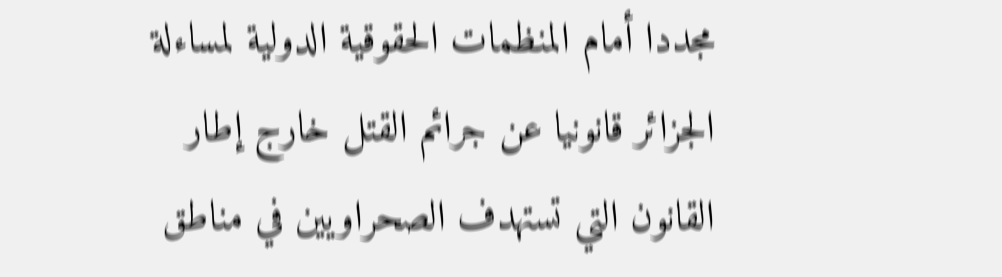مجددا أمام المنظمات الحقوقية الدولية لمساءلة الجزائر قانونيا عن جرائم القتل خارج إطار القانون التي تستهدف الصحراويين في مناطق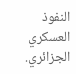النفوذ العسكري الجزائري.